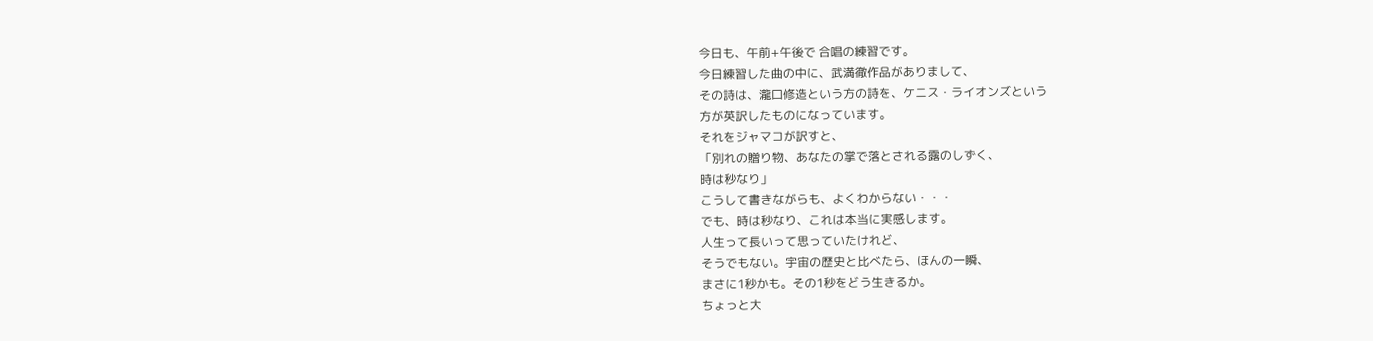今日も、午前+午後で 合唱の練習です。
今日練習した曲の中に、武満徹作品がありまして、
その詩は、瀧口修造という方の詩を、ケニス・ライオンズという
方が英訳したものになっています。
それをジャマコが訳すと、
「別れの贈り物、あなたの掌で落とされる露のしずく、
時は秒なり」
こうして書きながらも、よくわからない・・・
でも、時は秒なり、これは本当に実感します。
人生って長いって思っていたけれど、
そうでもない。宇宙の歴史と比べたら、ほんの一瞬、
まさに1秒かも。その1秒をどう生きるか。
ちょっと大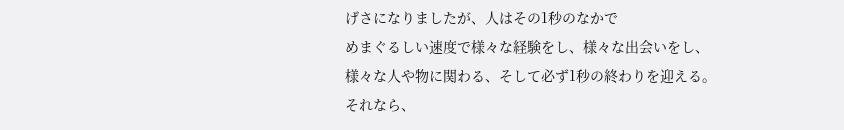げさになりましたが、人はその1秒のなかで
めまぐるしい速度で様々な経験をし、様々な出会いをし、
様々な人や物に関わる、そして必ず1秒の終わりを迎える。
それなら、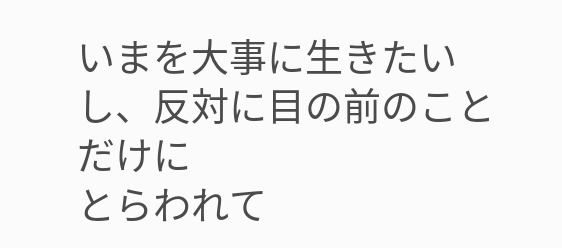いまを大事に生きたいし、反対に目の前のことだけに
とらわれて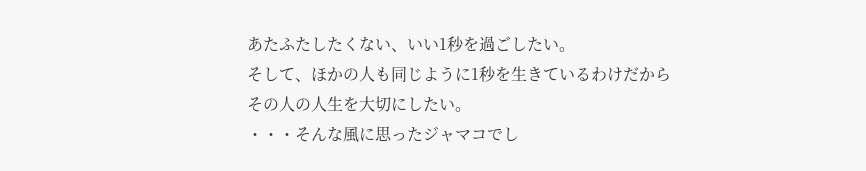あたふたしたくない、いい1秒を過ごしたい。
そして、ほかの人も同じように1秒を生きているわけだから
その人の人生を大切にしたい。
・・・そんな風に思ったジャマコでし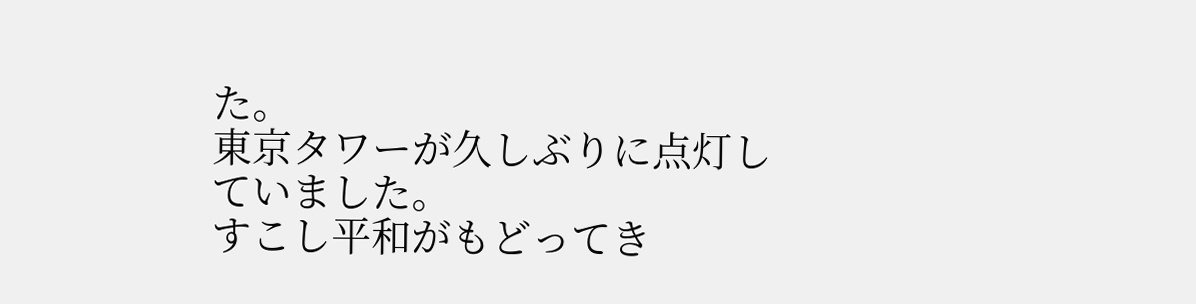た。
東京タワーが久しぶりに点灯していました。
すこし平和がもどってき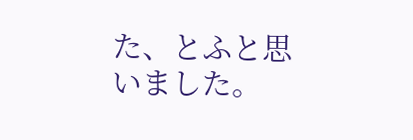た、とふと思いました。